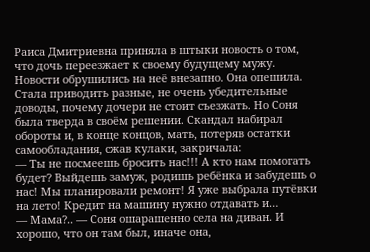Раиса Дмитриевна приняла в штыки новость о том, что дочь переезжает к своему будущему мужу. Новости обрушились на неё внезапно. Она опешила. Стала приводить разные, не очень убедительные доводы, почему дочери не стоит съезжать. Но Соня была тверда в своём решении. Скандал набирал обороты и, в конце концов, мать, потеряв остатки самообладания, сжав кулаки, закричала:
— Ты не посмеешь бросить нас!!! А кто нам помогать будет? Выйдешь замуж, родишь ребёнка и забудешь о нас! Мы планировали ремонт! Я уже выбрала путёвки на лето! Кредит на машину нужно отдавать и…
— Мама?.. — Соня ошарашенно села на диван. И хорошо, что он там был, иначе она,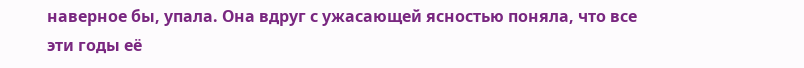наверное бы, упала. Она вдруг с ужасающей ясностью поняла, что все эти годы её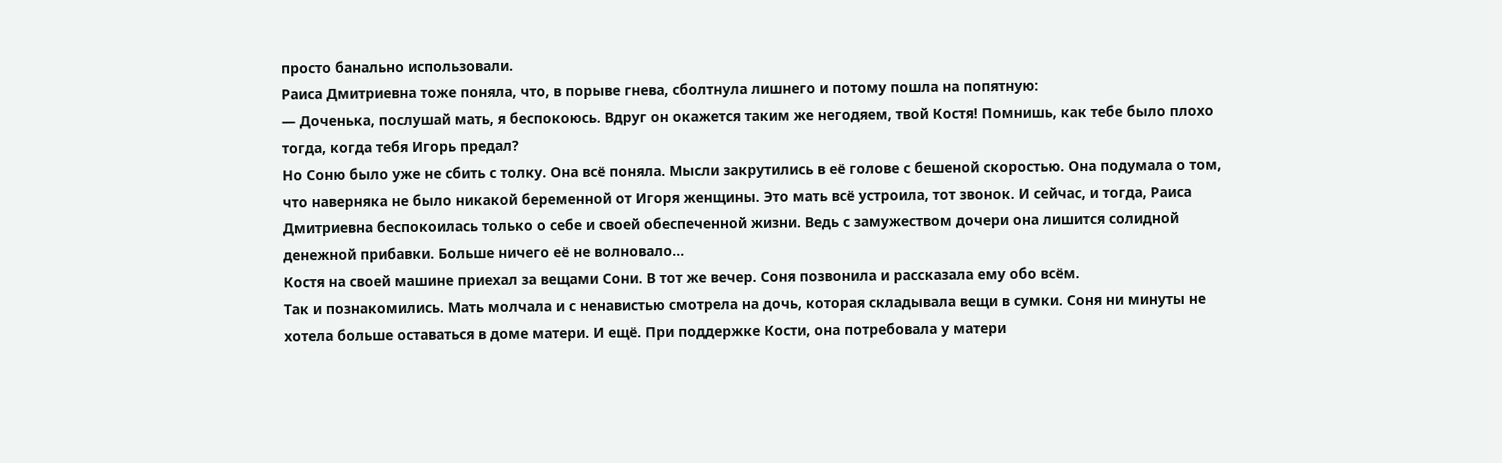просто банально использовали.
Раиса Дмитриевна тоже поняла, что, в порыве гнева, сболтнула лишнего и потому пошла на попятную:
— Доченька, послушай мать, я беспокоюсь. Вдруг он окажется таким же негодяем, твой Костя! Помнишь, как тебе было плохо тогда, когда тебя Игорь предал?
Но Соню было уже не сбить с толку. Она всё поняла. Мысли закрутились в её голове с бешеной скоростью. Она подумала о том, что наверняка не было никакой беременной от Игоря женщины. Это мать всё устроила, тот звонок. И сейчас, и тогда, Раиса Дмитриевна беспокоилась только о себе и своей обеспеченной жизни. Ведь с замужеством дочери она лишится солидной денежной прибавки. Больше ничего её не волновало…
Костя на своей машине приехал за вещами Сони. В тот же вечер. Соня позвонила и рассказала ему обо всём.
Так и познакомились. Мать молчала и с ненавистью смотрела на дочь, которая складывала вещи в сумки. Соня ни минуты не хотела больше оставаться в доме матери. И ещё. При поддержке Кости, она потребовала у матери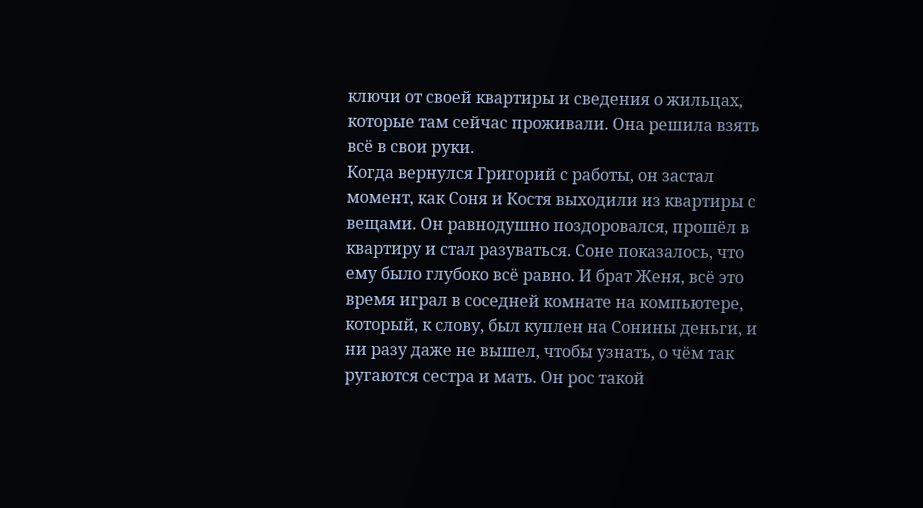ключи от своей квартиры и сведения о жильцах, которые там сейчас проживали. Она решила взять всё в свои руки.
Когда вернулся Григорий с работы, он застал момент, как Соня и Костя выходили из квартиры с вещами. Он равнодушно поздоровался, прошёл в квартиру и стал разуваться. Соне показалось, что ему было глубоко всё равно. И брат Женя, всё это время играл в соседней комнате на компьютере, который, к слову, был куплен на Сонины деньги, и ни разу даже не вышел, чтобы узнать, о чём так ругаются сестра и мать. Он рос такой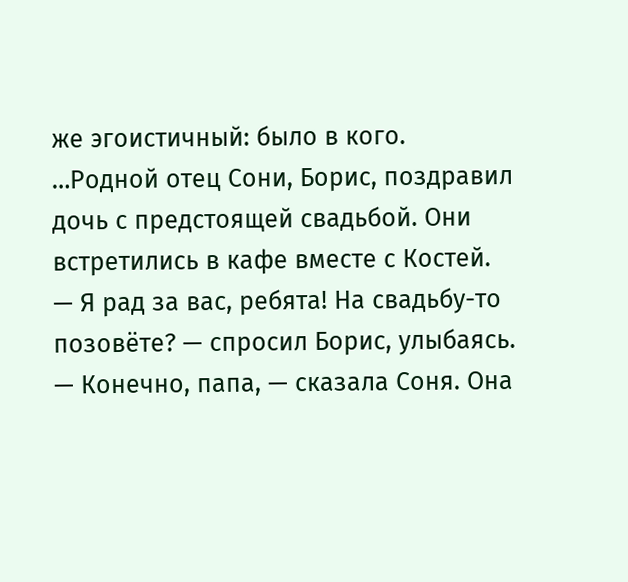же эгоистичный: было в кого.
…Родной отец Сони, Борис, поздравил дочь с предстоящей свадьбой. Они встретились в кафе вместе с Костей.
— Я рад за вас, ребята! На свадьбу-то позовёте? — спросил Борис, улыбаясь.
— Конечно, папа, — сказала Соня. Она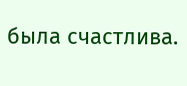была счастлива.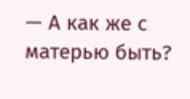— А как же с матерью быть?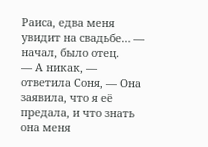Раиса, едва меня увидит на свадьбе… — начал, было отец.
— А никак, — ответила Соня, — Она заявила, что я её предала, и что знать она меня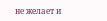не желает и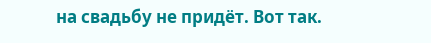на свадьбу не придёт. Вот так.